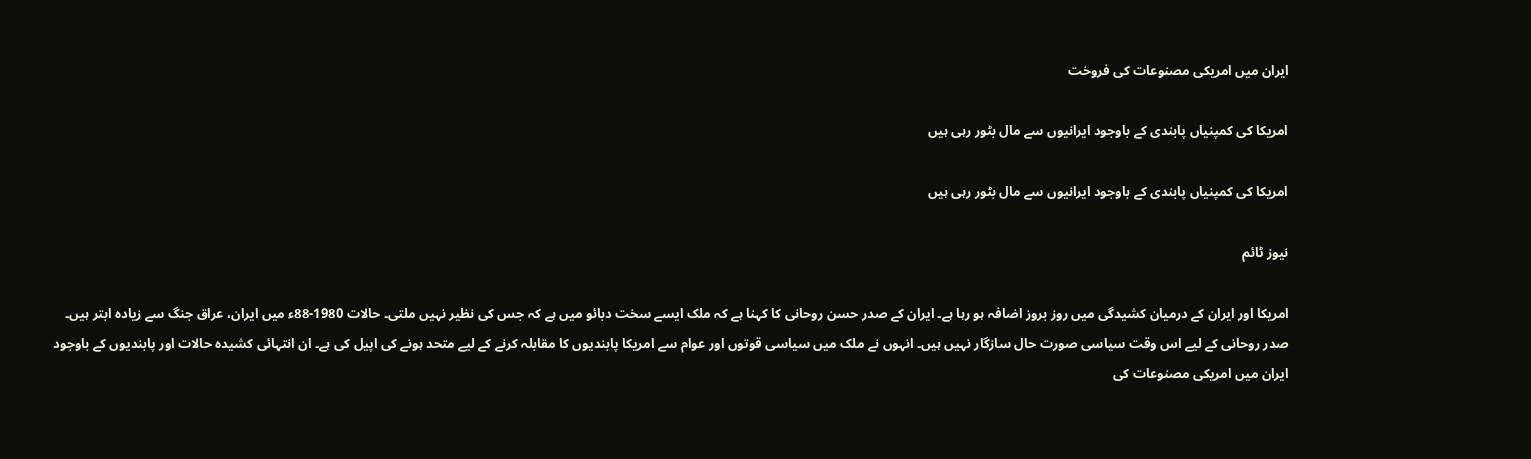ایران میں امریکی مصنوعات کی فروخت

امریکا کی کمپنیاں پابندی کے باوجود ایرانیوں سے مال بٹور رہی ہیں

امریکا کی کمپنیاں پابندی کے باوجود ایرانیوں سے مال بٹور رہی ہیں

نیوز ٹائم

امریکا اور ایران کے درمیان کشیدگی میں روز بروز اضافہ ہو رہا ہے۔ ایران کے صدر حسن روحانی کا کہنا ہے کہ ملک ایسے سخت دبائو میں ہے کہ جس کی نظیر نہیں ملتی۔ حالات 1980-88ء میں ایران، عراق جنگ سے زیادہ ابتر ہیں۔ صدر روحانی کے لیے اس وقت سیاسی صورت حال سازگار نہیں ہیں۔ انہوں نے ملک میں سیاسی قوتوں اور عوام سے امریکا پابندیوں کا مقابلہ کرنے کے لیے متحد ہونے کی اپیل کی ہے۔ ان انتہائی کشیدہ حالات اور پابندیوں کے باوجود ایران میں امریکی مصنوعات کی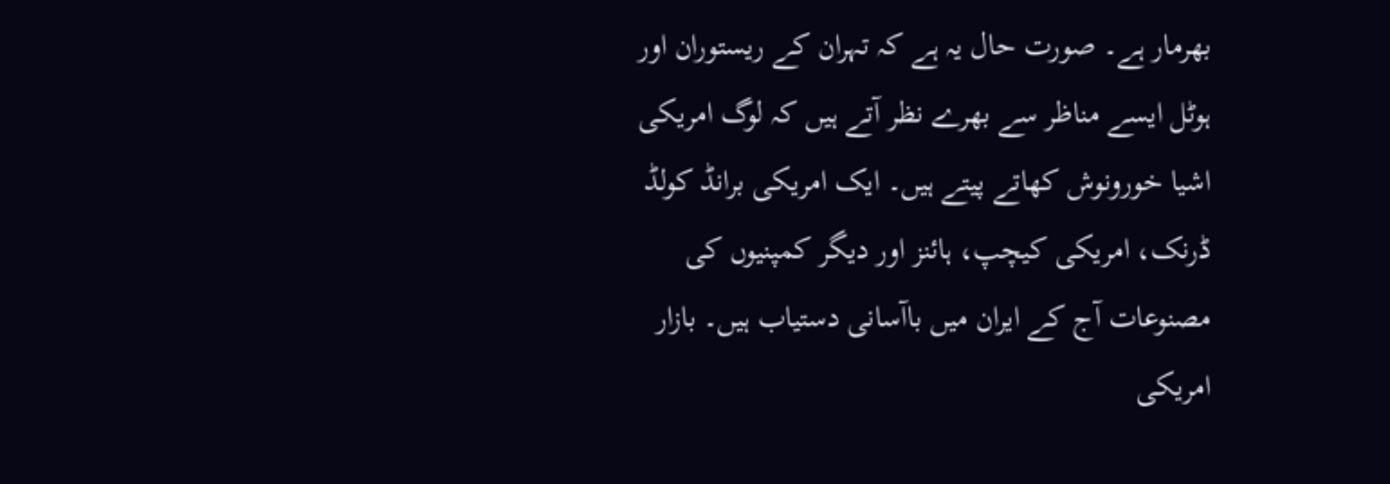بھرمار ہے۔ صورت حال یہ ہے کہ تہران کے ریستوران اور ہوٹل ایسے مناظر سے بھرے نظر آتے ہیں کہ لوگ امریکی اشیا خورونوش کھاتے پیتے ہیں۔ ایک امریکی برانڈ کولڈ ڈرنک، امریکی کیچپ، ہائنز اور دیگر کمپنیوں کی مصنوعات آج کے ایران میں باآسانی دستیاب ہیں۔ بازار امریکی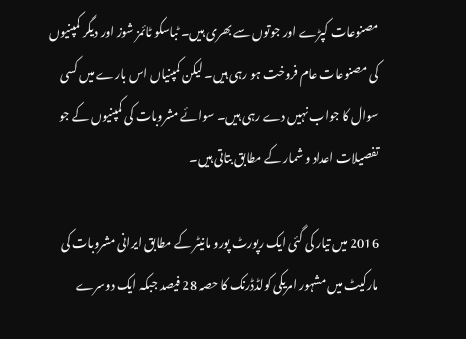مصنوعات کپڑے اور جوتوں سے بھری ہیں۔ ٹباسکو ٹائمز شوز اور دیگر کمپنیوں کی مصنوعات عام فروخت ہو رہی ہیں۔ لیکن کمپنیاں اس بارے میں کسی سوال کا جواب نہیں دے رہی ہیں۔ سوائے مشروبات کی کمپنیوں کے جو تفصیلات اعداد و شمار کے مطابق بتاتی ہیں۔

2016 میں تیار کی گئی ایک رپورٹ پورو مانیٹر کے مطابق ایرانی مشروبات کی مارکیٹ میں مشہور امریکی کولڈڈرنک کا حصہ 28 فیصد جبکہ ایک دوسرے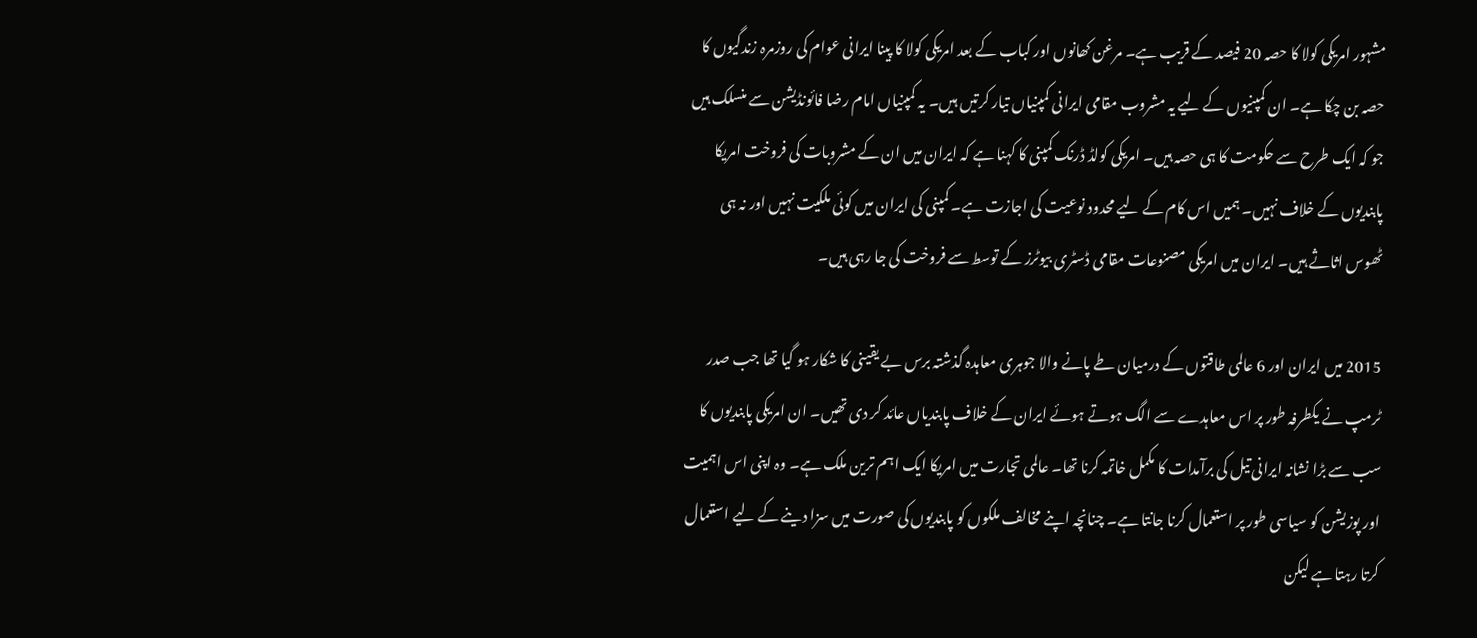مشہور امریکی کولا کا حصہ 20 فیصد کے قریب ہے۔ مرغن کھانوں اور کباب کے بعد امریکی کولا کا پینا ایرانی عوام کی روزمرہ زندگیوں کا حصہ بن چکا ہے۔ ان کمپنیوں کے لیے یہ مشروب مقامی ایرانی کمپنیاں تیار کرتیں ہیں۔ یہ کمپنیاں امام رضا فائونڈیشن سے منسلک ہیں جو کہ ایک طرح سے حکومت کا ہی حصہ ہیں۔ امریکی کولڈ ڈرنک کمپنی کا کہنا ہے کہ ایران میں ان کے مشروبات کی فروخت امریکا پابندیوں کے خلاف نہیں۔ ہمیں اس کام کے لیے محدود نوعیت کی اجازت ہے۔ کمپنی کی ایران میں کوئی ملکیت نہیں اور نہ ہی ٹھوس اثاثے ہیں۔ ایران میں امریکی مصنوعات مقامی ڈسٹری بیوٹرز کے توسط سے فروخت کی جا رہی ہیں۔

2015 میں ایران اور 6 عالمی طاقتوں کے درمیان طے پانے والا جوہری معاہدہ گذشتہ برس بے یقینی کا شکار ہو گیا تھا جب صدر ٹرمپ نے یکطرفہ طور پر اس معاہدے سے الگ ہوتے ہوئے ایران کے خلاف پابندیاں عائد کر دی تھیں۔ ان امریکی پابندیوں کا سب سے بڑا نشانہ ایرانی تیل کی برآمدات کا مکمل خاتمہ کرنا تھا۔ عالمی تجارت میں امریکا ایک اہم ترین ملک ہے۔ وہ اپنی اس اہمیت اور پوزیشن کو سیاسی طور پر استعمال کرنا جانتا ہے۔ چنانچہ اپنے مخالف ملکوں کو پابندیوں کی صورت میں سزا دینے کے لیے استعمال کرتا رہتا ہے لیکن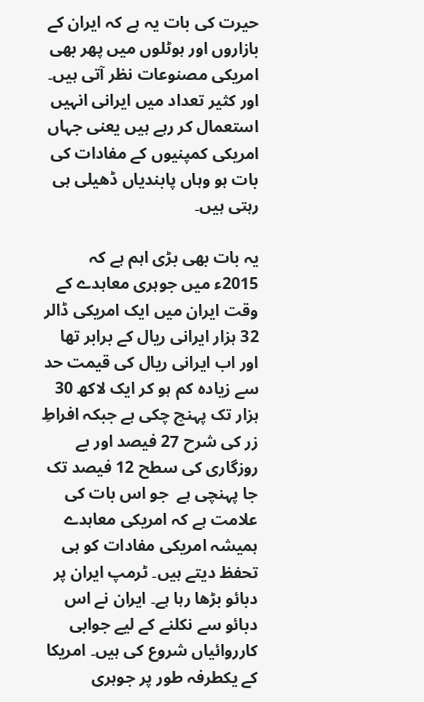حیرت کی بات یہ ہے کہ ایران کے بازاروں اور ہوٹلوں میں پھر بھی امریکی مصنوعات نظر آتی ہیں۔ اور کثیر تعداد میں ایرانی انہیں استعمال کر رہے ہیں یعنی جہاں امریکی کمپنیوں کے مفادات کی بات ہو وہاں پابندیاں ڈھیلی ہی رہتی ہیں۔

یہ بات بھی بڑی اہم ہے کہ  2015ء میں جوہری معاہدے کے وقت ایران میں ایک امریکی ڈالر 32 ہزار ایرانی ریال کے برابر تھا  اور اب ایرانی ریال کی قیمت حد سے زیادہ کم ہو کر ایک لاکھ 30 ہزار تک پہنچ چکی ہے جبکہ افراطِ زر کی شرح 27 فیصد اور بے روزگاری کی سطح 12 فیصد تک جا پہنچی ہے  جو اس بات کی علامت ہے کہ امریکی معاہدے ہمیشہ امریکی مفادات کو ہی تحفظ دیتے ہیں۔ ٹرمپ ایران پر دبائو بڑھا رہا ہے۔ ایران نے اس دبائو سے نکلنے کے لیے جوابی کارروائیاں شروع کی ہیں۔ امریکا کے یکطرفہ طور پر جوہری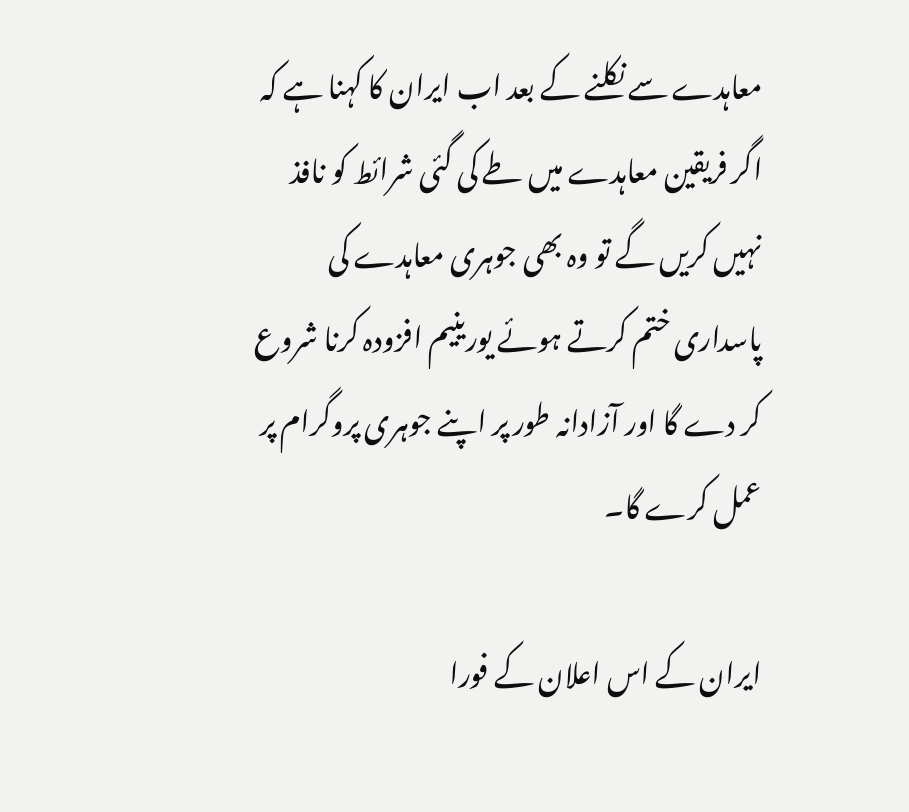معاہدے سے نکلنے کے بعد اب ایران کا کہنا ہے کہ اگر فریقین معاہدے میں طے کی گئی شرائط کو نافذ نہیں کریں گے تو وہ بھی جوہری معاہدے کی پاسداری ختم کرتے ہوئے یورینیم افزودہ کرنا شروع کر دے گا اور آزادانہ طور پر اپنے جوہری پروگرام پر عمل کرے گا۔

ایران کے اس اعلان کے فورا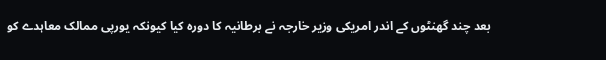بعد چند گھنٹوں کے اندر امریکی وزیر خارجہ نے برطانیہ کا دورہ کیا کیونکہ یورپی ممالک معاہدے کو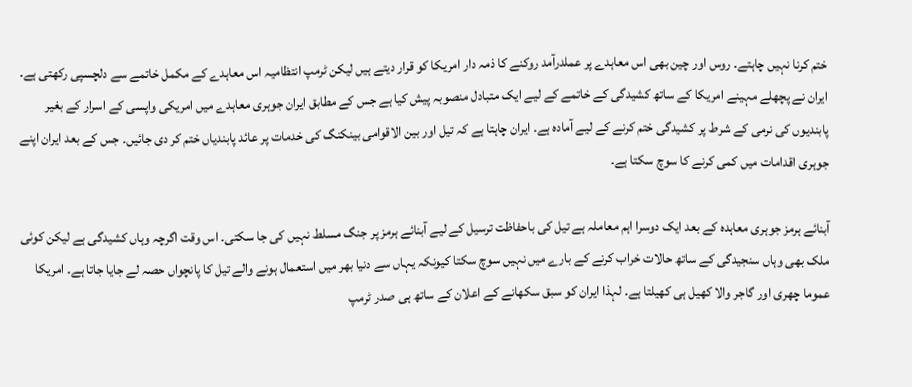ختم کرنا نہیں چاہتے۔ روس اور چین بھی اس معاہدے پر عملدرآمد روکنے کا ذمہ دار امریکا کو قرار دیتے ہیں لیکن ٹرمپ انتظامیہ اس معاہدے کے مکمل خاتمے سے دلچسپی رکھتی ہے۔ ایران نے پچھلے مہینے امریکا کے ساتھ کشیدگی کے خاتمے کے لیے ایک متبادل منصوبہ پیش کیا ہے جس کے مطابق ایران جوہری معاہدے میں امریکی واپسی کے اسرار کے بغیر پابندیوں کی نرمی کے شرط پر کشیدگی ختم کرنے کے لیے آمادہ ہے۔ ایران چاہتا ہے کہ تیل اور بین الاقوامی بینکنگ کی خدمات پر عائد پابندیاں ختم کر دی جائیں۔ جس کے بعد ایران اپنے جوہری اقدامات میں کمی کرنے کا سوچ سکتا ہے۔

آبنائے ہرمز جوہری معاہدہ کے بعد ایک دوسرا اہم معاملہ ہے تیل کی باحفاظت ترسیل کے لیے آبنائے ہرمز پر جنگ مسلط نہیں کی جا سکتی۔ اس وقت اگرچہ وہاں کشیدگی ہے لیکن کوئی ملک بھی وہاں سنجیدگی کے ساتھ حالات خراب کرنے کے بارے میں نہیں سوچ سکتا کیونکہ یہاں سے دنیا بھر میں استعمال ہونے والے تیل کا پانچواں حصہ لے جایا جاتا ہے۔ امریکا عموما چھری اور گاجر والا کھیل ہی کھیلتا ہے۔ لہذا ایران کو سبق سکھانے کے اعلان کے ساتھ ہی صدر ٹرمپ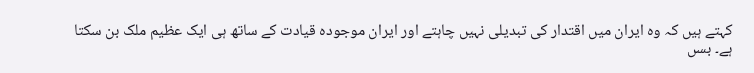کہتے ہیں کہ وہ ایران میں اقتدار کی تبدیلی نہیں چاہتے اور ایران موجودہ قیادت کے ساتھ ہی ایک عظیم ملک بن سکتا ہے۔ بسں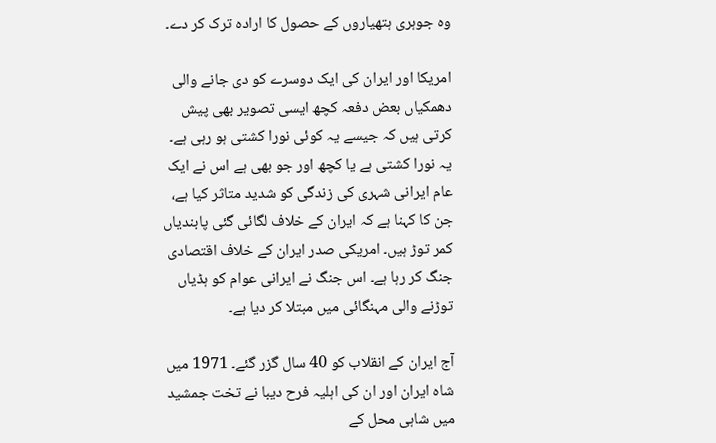وہ جوہری ہتھیاروں کے حصول کا ارادہ ترک کر دے۔

امریکا اور ایران کی ایک دوسرے کو دی جانے والی دھمکیاں بعض دفعہ کچھ ایسی تصویر بھی پیش کرتی ہیں کہ جیسے یہ کوئی نورا کشتی ہو رہی ہے۔ یہ نورا کشتی ہے یا کچھ اور جو بھی ہے اس نے ایک عام ایرانی شہری کی زندگی کو شدید متاثر کیا ہے،  جن کا کہنا ہے کہ ایران کے خلاف لگائی گئی پابندیاں کمر توڑ ہیں۔ امریکی صدر ایران کے خلاف اقتصادی جنگ کر رہا ہے۔ اس جنگ نے ایرانی عوام کو ہڈیاں توڑنے والی مہنگائی میں مبتلا کر دیا ہے۔

آج ایران کے انقلاب کو 40 سال گزر گئے۔ 1971 میں شاہ ایران اور ان کی اہلیہ فرح دیبا نے تخت جمشید میں شاہی محل کے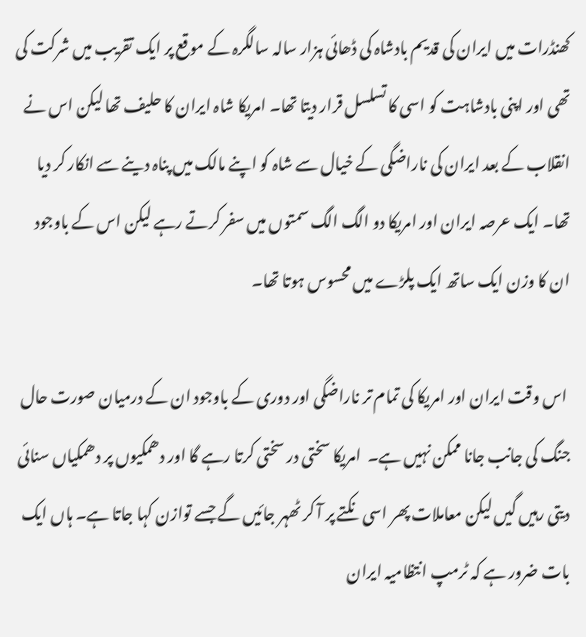کھنڈرات میں ایران کی قدیم بادشاہ کی ڈھائی ہزار سالہ سالگرہ کے موقع پر ایک تقریب میں شرکت کی تھی اور اپنی بادشاہت کو اسی کا تسلسل قرار دیتا تھا۔ امریکا شاہ ایران کا حلیف تھا لیکن اس نے انقلاب کے بعد ایران کی ناراضگی کے خیال سے شاہ کو اپنے مالک میں پناہ دینے سے انکار کر دیا تھا۔ ایک عرصہ ایران اور امریکا دو الگ الگ سمتوں میں سفر کرتے رہے لیکن اس کے باوجود ان کا وزن ایک ساتھ ایک پلڑے میں محسوس ہوتا تھا۔

 اس وقت ایران اور امریکا کی تمام تر ناراضگی اور دوری کے باوجود ان کے درمیان صورت حال جنگ کی جانب جانا ممکن نہیں ہے۔  امریکا سختی در سختی کرتا رہے گا اور دھمکیوں پر دھمکیاں سنائی دیتی رہیں گیں لیکن معاملات پھر اسی نکتے پر آ کر ٹھہر جائیں گے جسے توازن کہا جاتا ہے۔ ہاں ایک بات ضرور ہے کہ ٹرمپ انتظامیہ ایران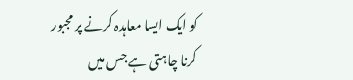کو ایک ایسا معاہدہ کرنے پر مجبور کرنا چاہتی ہے جس میں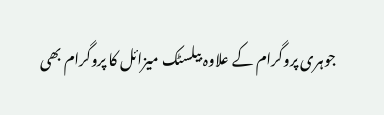جوہری پروگرام کے علاوہ بیلسٹک میزائل کا پروگرام بھی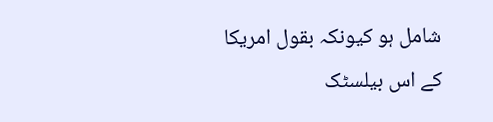شامل ہو کیونکہ بقول امریکا کے اس بیلسٹک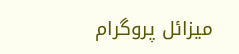میزائل پروگرام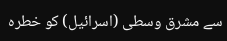سے مشرق وسطی (اسرائیل) کو خطرہ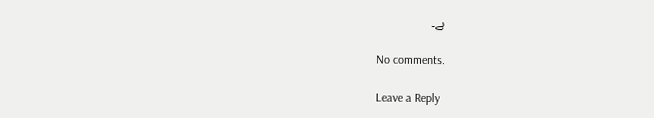ہے۔

No comments.

Leave a Reply